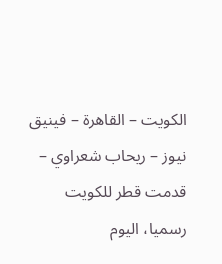الكويت – القاهرة – فينيق نيوز – ريحاب شعراوي – قدمت قطر للكويت رسميا، اليوم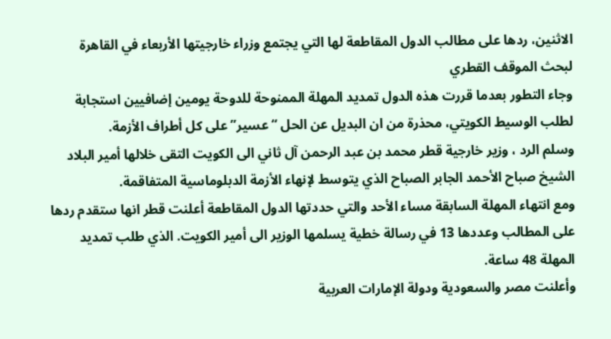الاثنين، ردها على مطالب الدول المقاطعة لها التي يجتمع وزراء خارجيتها الأربعاء في القاهرة لبحث الموقف القطري
وجاء التطور بعدما قررت هذه الدول تمديد المهلة الممنوحة للدوحة يومين إضافيين استجابة لطلب الوسيط الكويتي، محذرة من ان البديل عن الحل “عسير” على كل أطراف الأزمة.
وسلم الرد ، وزير خارجية قطر محمد بن عبد الرحمن آل ثاني الى الكويت التقى خلالها أمير البلاد الشيخ صباح الأحمد الجابر الصباح الذي يتوسط لإنهاء الأزمة الدبلوماسية المتفاقمة.
ومع انتهاء المهلة السابقة مساء الأحد والتي حددتها الدول المقاطعة أعلنت قطر انها ستقدم ردها على المطالب وعددها 13 في رسالة خطية يسلمها الوزير الى أمير الكويت. الذي طلب تمديد المهلة 48 ساعة.
وأعلنت مصر والسعودية ودولة الإمارات العربية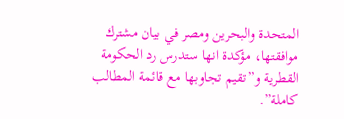المتحدة والبحرين ومصر في بيان مشترك موافقتها، مؤكدة انها ستدرس رد الحكومة القطرية و”تقيم تجاوبها مع قائمة المطالب كاملة”.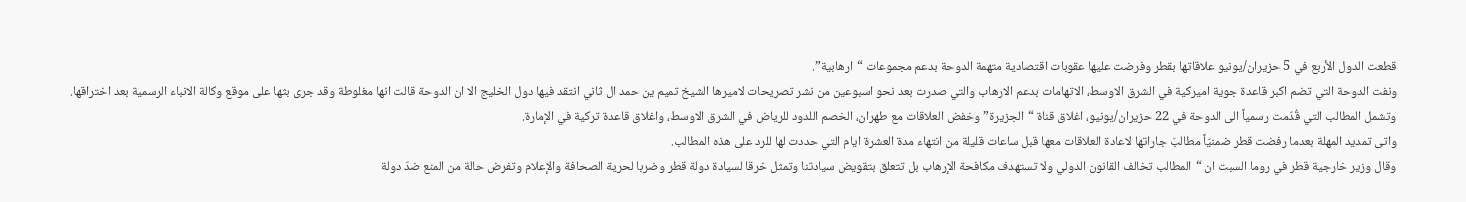قطعت الدول الأربع في 5 حزيران/يونيو علاقاتها بقطر وفرضت عليها عقوبات اقتصادية متهمة الدوحة بدعم مجموعات “ارهابية”.
ونفت الدوحة التي تضم اكبر قاعدة جوية اميركية في الشرق الاوسط، الاتهامات بدعم الارهاب والتي صدرت بعد نحو اسبوعين من نشر تصريحات لاميرها الشيخ تميم ين حمد ال ثاني انتقد فيها دول الخليج الا ان الدوحة قالت انها مغلوطة وقد جرى بثها على موقع وكالة الانباء الرسمية بعد اختراقها.
وتشمل المطالب التي قُدّمت رسمياً الى الدوحة في 22 حزيران/يونيو، اغلاق قناة “الجزيرة” وخفض العلاقات مع طهران، الخصم اللدود للرياض في الشرق الاوسط، واغلاق قاعدة تركية في الإمارة.
واتى تمديد المهلة بعدما رفضت قطر ضمنيّاً مطالبَ جاراتها لاعادة العلاقات معها قبل ساعات قليلة من انتهاء مدة العشرة ايام التي حددت لها للرد على هذه المطالب.
وقال وزير خارجية قطر في روما السبت ان “المطالب تخالف القانون الدولي ولا تستهدف مكافحة الإرهاب بل تتعلق بتقويض سيادتنا وتمثل خرقا لسيادة دولة قطر وضربا لحرية الصحافة والإعلام وتفرض حالة من المنع ضدّ دولة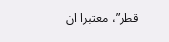قطر”، معتبرا ان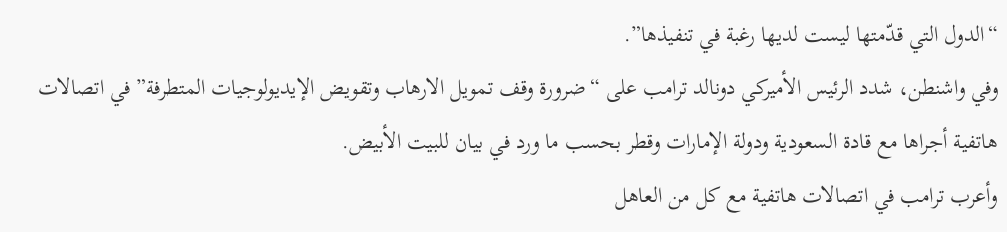“الدول التي قدّمتها ليست لديها رغبة في تنفيذها”.
وفي واشنطن، شدد الرئيس الأميركي دونالد ترامب على “ضرورة وقف تمويل الارهاب وتقويض الإيديولوجيات المتطرفة” في اتصالات هاتفية أجراها مع قادة السعودية ودولة الإمارات وقطر بحسب ما ورد في بيان للبيت الأبيض.
وأعرب ترامب في اتصالات هاتفية مع كل من العاهل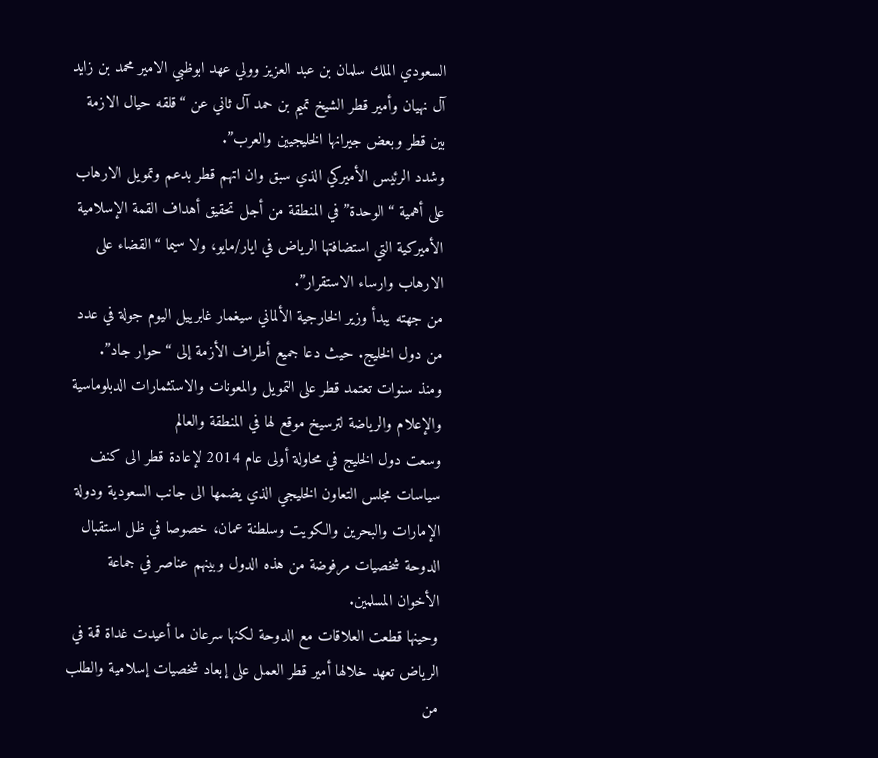السعودي الملك سلمان بن عبد العزيز وولي عهد ابوظبي الامير محمد بن زايد آل نهيان وأمير قطر الشيخ تميم بن حمد آل ثاني عن “قلقه حيال الازمة بين قطر وبعض جيرانها الخليجيين والعرب”.
وشدد الرئيس الأميركي الذي سبق وان اتهم قطر بدعم وتمويل الارهاب على أهمية “الوحدة” في المنطقة من أجل تحقيق أهداف القمة الإسلامية الأميركية التي استضافتها الرياض في ايار/مايو، ولا سيما “القضاء على الارهاب وارساء الاستقرار”.
من جهته يبدأ وزير الخارجية الألماني سيغمار غابرييل اليوم جولة في عدد من دول الخليج. حيث دعا جميع أطراف الأزمة إلى “حوار جاد”.
ومنذ سنوات تعتمد قطر على التمويل والمعونات والاستثمارات الدبلوماسية والإعلام والرياضة لترسيخ موقع لها في المنطقة والعالم
وسعت دول الخليج في محاولة أولى عام 2014 لإعادة قطر الى كنف سياسات مجلس التعاون الخليجي الذي يضمها الى جانب السعودية ودولة الإمارات والبحرين والكويت وسلطنة عمان، خصوصا في ظل استقبال الدوحة شخصيات مرفوضة من هذه الدول وبينهم عناصر في جماعة الأخوان المسلمين.
وحينها قطعت العلاقات مع الدوحة لكنها سرعان ما أعيدت غداة قمة في الرياض تعهد خلالها أمير قطر العمل على إبعاد شخصيات إسلامية والطلب من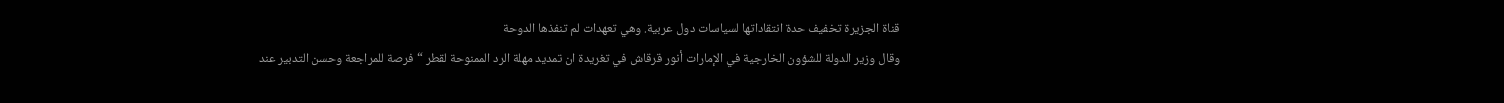قناة الجزيرة تخفيف حدة انتقاداتها لسياسات دول عربية. وهي تعهدات لم تنفذها الدوحة
وقال وزير الدولة للشؤون الخارجية في الإمارات أنور قرقاش في تغريدة ان تمديد مهلة الرد الممنوحة لقطر “فرصة للمراجعة وحسن التدبير عند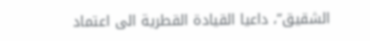الشقيق”، داعيا القيادة القطرية الى اعتماد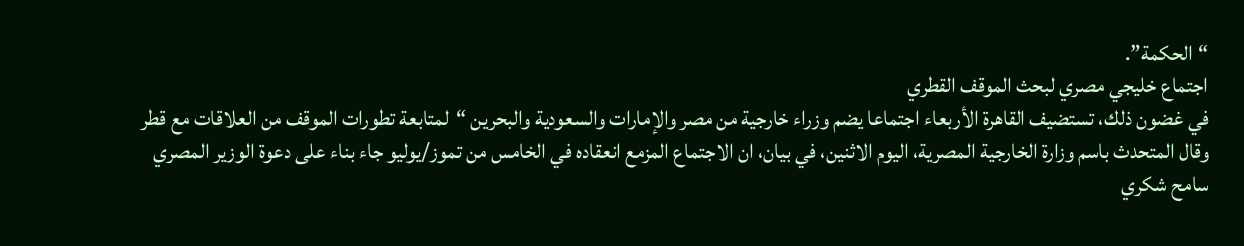“الحكمة”.
اجتماع خليجي مصري لبحث الموقف القطري
في غضون ذلك، تستضيف القاهرة الأربعاء اجتماعا يضم وزراء خارجية من مصر والإمارات والسعودية والبحرين “لمتابعة تطورات الموقف من العلاقات مع قطر
وقال المتحدث باسم وزارة الخارجية المصرية، اليوم الاثنين، في بيان، ان الاجتماع المزمع انعقاده في الخامس من تموز/يوليو جاء بناء على دعوة الوزير المصري سامح شكري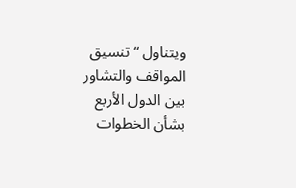ويتناول “تنسيق المواقف والتشاور بين الدول الأربع بشأن الخطوات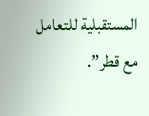المستقبلية للتعامل مع قطر”.